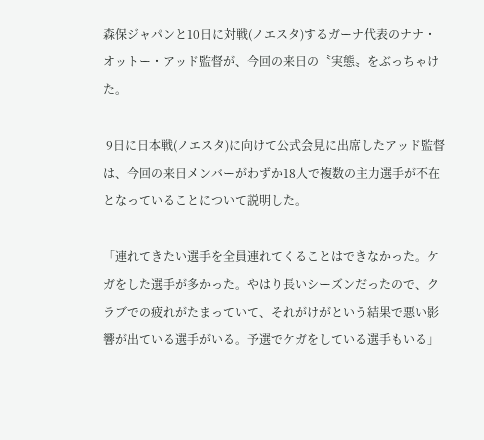森保ジャパンと10日に対戦(ノエスタ)するガーナ代表のナナ・オットー・アッド監督が、今回の来日の〝実態〟をぶっちゃけた。

 9日に日本戦(ノエスタ)に向けて公式会見に出席したアッド監督は、今回の来日メンバーがわずか18人で複数の主力選手が不在となっていることについて説明した。

「連れてきたい選手を全員連れてくることはできなかった。ケガをした選手が多かった。やはり長いシーズンだったので、クラブでの疲れがたまっていて、それがけがという結果で悪い影響が出ている選手がいる。予選でケガをしている選手もいる」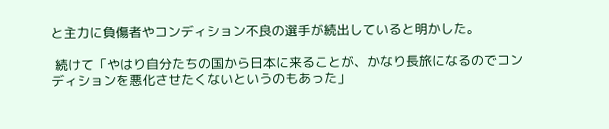と主力に負傷者やコンディション不良の選手が続出していると明かした。

 続けて「やはり自分たちの国から日本に来ることが、かなり長旅になるのでコンディションを悪化させたくないというのもあった」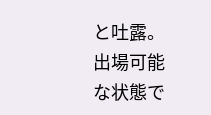と吐露。出場可能な状態で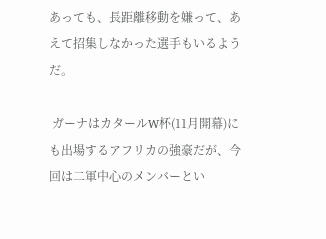あっても、長距離移動を嫌って、あえて招集しなかった選手もいるようだ。

 ガーナはカタールW杯(11月開幕)にも出場するアフリカの強豪だが、今回は二軍中心のメンバーとい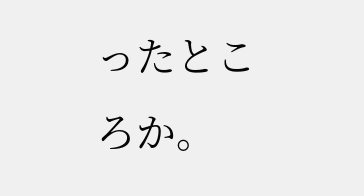ったところか。